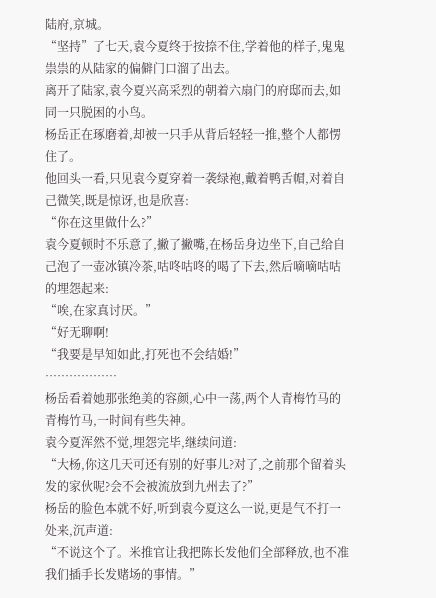陆府,京城。
“坚持”了七天,袁今夏终于按捺不住,学着他的样子,鬼鬼祟祟的从陆家的偏僻门口溜了出去。
离开了陆家,袁今夏兴高采烈的朝着六扇门的府邸而去,如同一只脱困的小鸟。
杨岳正在琢磨着,却被一只手从背后轻轻一推,整个人都愣住了。
他回头一看,只见袁今夏穿着一袭绿袍,戴着鸭舌帽,对着自己微笑,既是惊讶,也是欣喜:
“你在这里做什么?”
袁今夏顿时不乐意了,撇了撇嘴,在杨岳身边坐下,自己给自己泡了一壶冰镇冷茶,咕咚咕咚的喝了下去,然后嘀嘀咕咕的埋怨起来:
“唉,在家真讨厌。”
“好无聊啊!
“我要是早知如此,打死也不会结婚!”
………………
杨岳看着她那张绝美的容颜,心中一荡,两个人青梅竹马的青梅竹马,一时间有些失神。
袁今夏浑然不觉,埋怨完毕,继续问道:
“大杨,你这几天可还有别的好事儿?对了,之前那个留着头发的家伙呢?会不会被流放到九州去了?”
杨岳的脸色本就不好,听到袁今夏这么一说,更是气不打一处来,沉声道:
“不说这个了。米推官让我把陈长发他们全部释放,也不准我们插手长发赌场的事情。”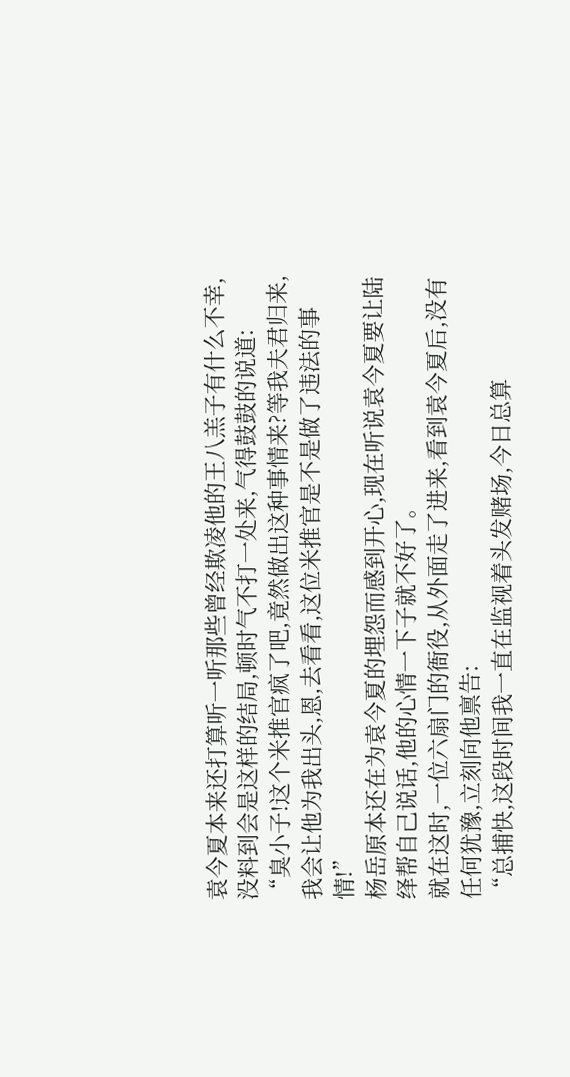袁今夏本来还打算听一听那些曾经欺凌他的王八羔子有什么不幸,没料到会是这样的结局,顿时气不打一处来,气得鼓鼓的说道:
“臭小子!这个米推官疯了吧,竟然做出这种事情来?等我夫君归来,我会让他为我出头,恩,去看看,这位米推官是不是做了违法的事情!”
杨岳原本还在为袁今夏的埋怨而感到开心,现在听说袁今夏要让陆绎帮自己说话,他的心情一下子就不好了。
就在这时,一位六扇门的衙役,从外面走了进来,看到袁今夏后,没有任何犹豫,立刻向他禀告:
“总捕快,这段时间我一直在监视着头发赌场,今日总算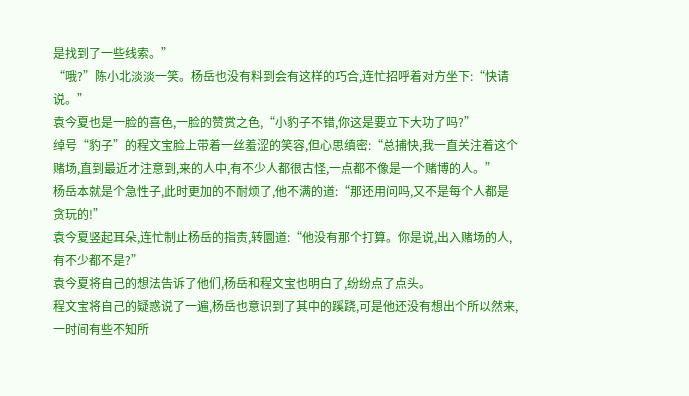是找到了一些线索。”
“哦?”陈小北淡淡一笑。杨岳也没有料到会有这样的巧合,连忙招呼着对方坐下:“快请说。”
袁今夏也是一脸的喜色,一脸的赞赏之色,“小豹子不错,你这是要立下大功了吗?”
绰号“豹子”的程文宝脸上带着一丝羞涩的笑容,但心思缜密:“总捕快,我一直关注着这个赌场,直到最近才注意到,来的人中,有不少人都很古怪,一点都不像是一个赌博的人。”
杨岳本就是个急性子,此时更加的不耐烦了,他不满的道:“那还用问吗,又不是每个人都是贪玩的!”
袁今夏竖起耳朵,连忙制止杨岳的指责,转圜道:“他没有那个打算。你是说,出入赌场的人,有不少都不是?”
袁今夏将自己的想法告诉了他们,杨岳和程文宝也明白了,纷纷点了点头。
程文宝将自己的疑惑说了一遍,杨岳也意识到了其中的蹊跷,可是他还没有想出个所以然来,一时间有些不知所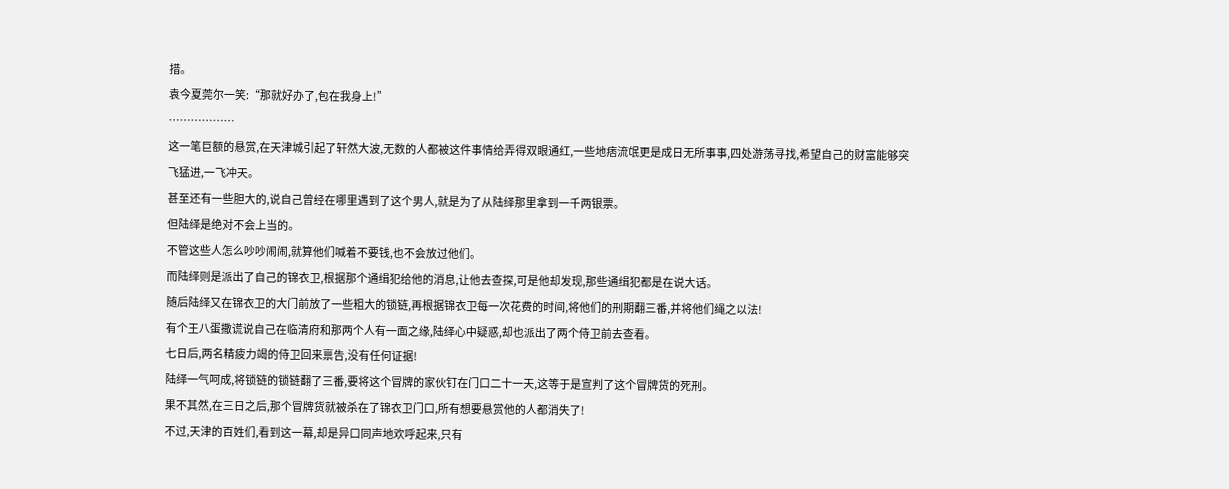措。
袁今夏莞尔一笑:“那就好办了,包在我身上!”
………………
这一笔巨额的悬赏,在天津城引起了轩然大波,无数的人都被这件事情给弄得双眼通红,一些地痞流氓更是成日无所事事,四处游荡寻找,希望自己的财富能够突飞猛进,一飞冲天。
甚至还有一些胆大的,说自己曾经在哪里遇到了这个男人,就是为了从陆绎那里拿到一千两银票。
但陆绎是绝对不会上当的。
不管这些人怎么吵吵闹闹,就算他们喊着不要钱,也不会放过他们。
而陆绎则是派出了自己的锦衣卫,根据那个通缉犯给他的消息,让他去查探,可是他却发现,那些通缉犯都是在说大话。
随后陆绎又在锦衣卫的大门前放了一些粗大的锁链,再根据锦衣卫每一次花费的时间,将他们的刑期翻三番,并将他们绳之以法!
有个王八蛋撒谎说自己在临清府和那两个人有一面之缘,陆绎心中疑惑,却也派出了两个侍卫前去查看。
七日后,两名精疲力竭的侍卫回来禀告,没有任何证据!
陆绎一气呵成,将锁链的锁链翻了三番,要将这个冒牌的家伙钉在门口二十一天,这等于是宣判了这个冒牌货的死刑。
果不其然,在三日之后,那个冒牌货就被杀在了锦衣卫门口,所有想要悬赏他的人都消失了!
不过,天津的百姓们,看到这一幕,却是异口同声地欢呼起来,只有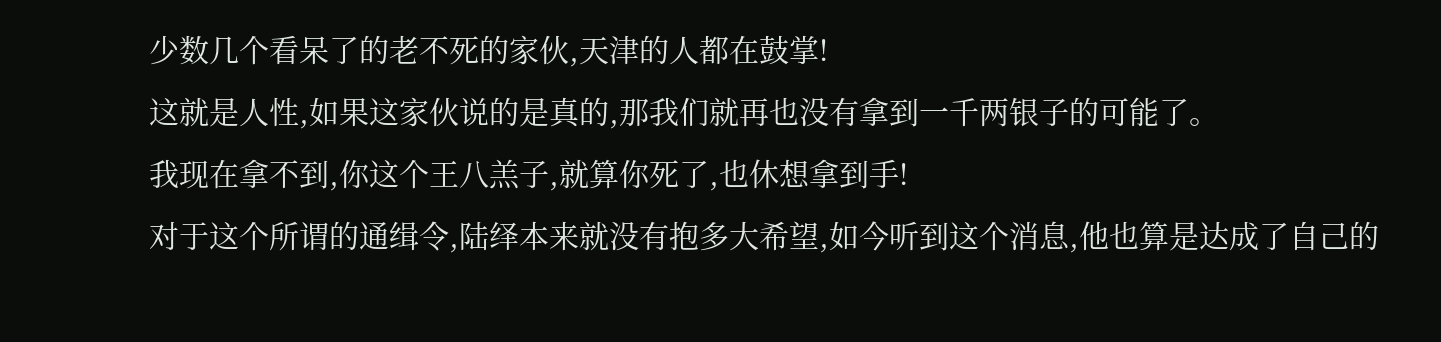少数几个看呆了的老不死的家伙,天津的人都在鼓掌!
这就是人性,如果这家伙说的是真的,那我们就再也没有拿到一千两银子的可能了。
我现在拿不到,你这个王八羔子,就算你死了,也休想拿到手!
对于这个所谓的通缉令,陆绎本来就没有抱多大希望,如今听到这个消息,他也算是达成了自己的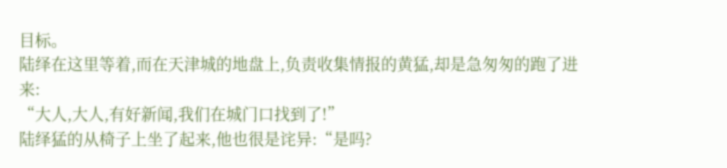目标。
陆绎在这里等着,而在天津城的地盘上,负责收集情报的黄猛,却是急匆匆的跑了进来:
“大人,大人,有好新闻,我们在城门口找到了!”
陆绎猛的从椅子上坐了起来,他也很是诧异:“是吗?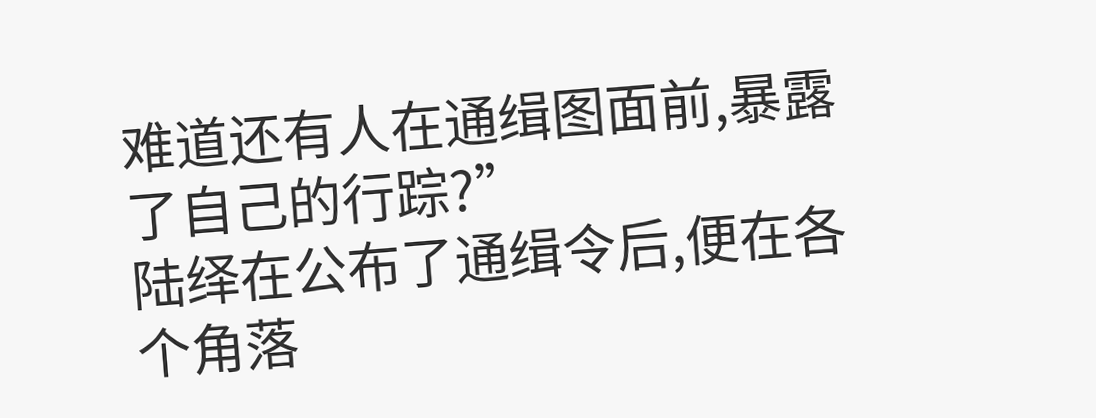难道还有人在通缉图面前,暴露了自己的行踪?”
陆绎在公布了通缉令后,便在各个角落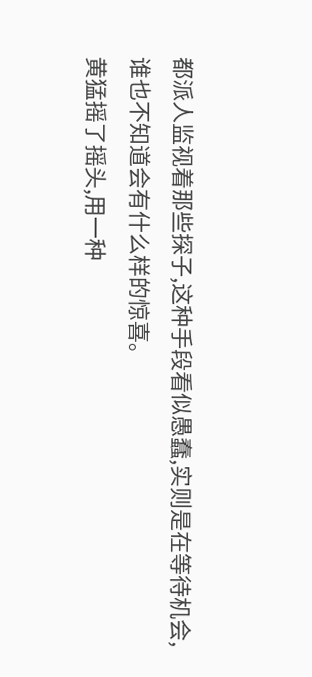都派人监视着那些探子,这种手段看似愚蠢,实则是在等待机会,谁也不知道会有什么样的惊喜。
黄猛摇了摇头,用一种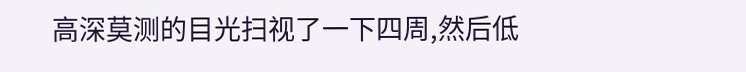高深莫测的目光扫视了一下四周,然后低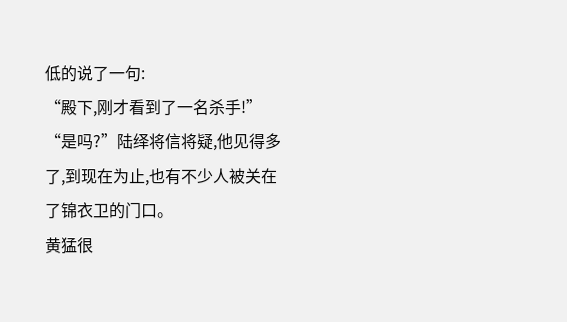低的说了一句:
“殿下,刚才看到了一名杀手!”
“是吗?”陆绎将信将疑,他见得多了,到现在为止,也有不少人被关在了锦衣卫的门口。
黄猛很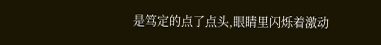是笃定的点了点头,眼睛里闪烁着激动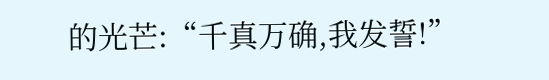的光芒:“千真万确,我发誓!”